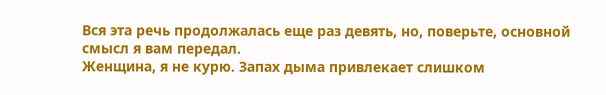Вся эта речь продолжалась еще раз девять, но, поверьте, основной смысл я вам передал.
Женщина, я не курю. Запах дыма привлекает слишком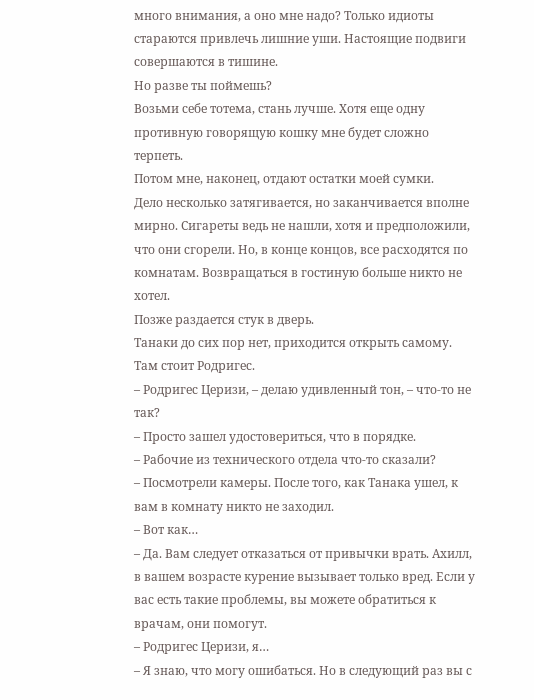много внимания, а оно мне надо? Только идиоты стараются привлечь лишние уши. Настоящие подвиги совершаются в тишине.
Но разве ты поймешь?
Возьми себе тотема, стань лучше. Хотя еще одну противную говорящую кошку мне будет сложно терпеть.
Потом мне, наконец, отдают остатки моей сумки.
Дело несколько затягивается, но заканчивается вполне мирно. Сигареты ведь не нашли, хотя и предположили, что они сгорели. Но, в конце концов, все расходятся по комнатам. Возвращаться в гостиную больше никто не хотел.
Позже раздается стук в дверь.
Танаки до сих пор нет, приходится открыть самому. Там стоит Родригес.
– Родригес Церизи, – делаю удивленный тон, – что-то не так?
– Просто зашел удостовериться, что в порядке.
– Рабочие из технического отдела что-то сказали?
– Посмотрели камеры. После того, как Танака ушел, к вам в комнату никто не заходил.
– Вот как…
– Да. Вам следует отказаться от привычки врать. Ахилл, в вашем возрасте курение вызывает только вред. Если у вас есть такие проблемы, вы можете обратиться к врачам, они помогут.
– Родригес Церизи, я…
– Я знаю, что могу ошибаться. Но в следующий раз вы с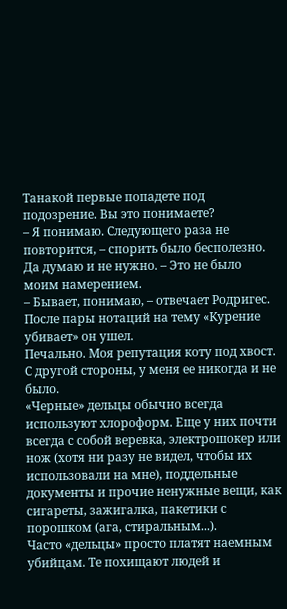Танакой первые попадете под подозрение. Вы это понимаете?
– Я понимаю. Следующего раза не повторится, – спорить было бесполезно. Да думаю и не нужно. – Это не было моим намерением.
– Бывает, понимаю, – отвечает Родригес. После пары нотаций на тему «Курение убивает» он ушел.
Печально. Моя репутация коту под хвост.
С другой стороны, у меня ее никогда и не было.
«Черные» дельцы обычно всегда используют хлороформ. Еще у них почти всегда с собой веревка, электрошокер или нож (хотя ни разу не видел, чтобы их использовали на мне), поддельные документы и прочие ненужные вещи, как сигареты, зажигалка, пакетики с порошком (ага, стиральным...).
Часто «дельцы» просто платят наемным убийцам. Те похищают людей и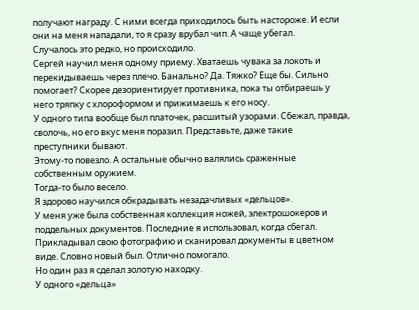получают награду. С ними всегда приходилось быть настороже. И если они на меня нападали, то я сразу врубал чип. А чаще убегал.
Случалось это редко, но происходило.
Сергей научил меня одному приему. Хватаешь чувака за локоть и перекидываешь через плечо. Банально? Да. Тяжко? Еще бы. Сильно помогает? Скорее дезориентирует противника, пока ты отбираешь у него тряпку с хлороформом и прижимаешь к его носу.
У одного типа вообще был платочек, расшитый узорами. Сбежал, правда, сволочь, но его вкус меня поразил. Представьте, даже такие преступники бывают.
Этому-то повезло. А остальные обычно валялись сраженные собственным оружием.
Тогда-то было весело.
Я здорово научился обкрадывать незадачливых «дельцов».
У меня уже была собственная коллекция ножей, электрошокеров и поддельных документов. Последние я использовал, когда сбегал. Прикладывал свою фотографию и сканировал документы в цветном виде. Словно новый был. Отлично помогало.
Но один раз я сделал золотую находку.
У одного «дельца»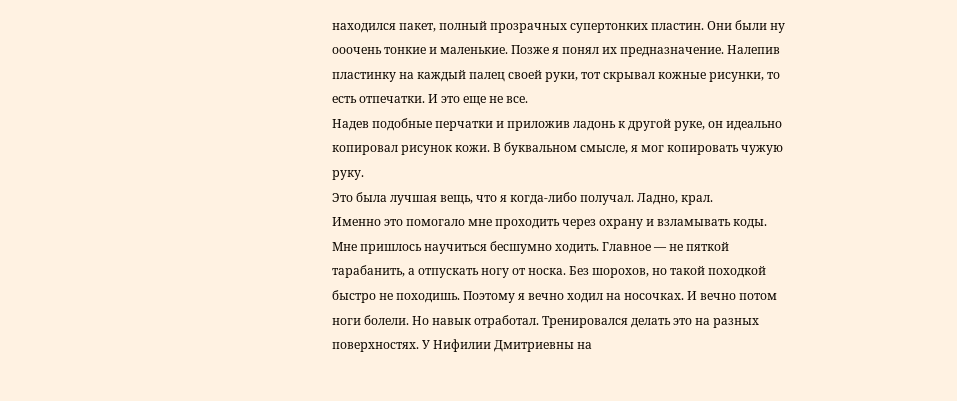находился пакет, полный прозрачных супертонких пластин. Они были ну ооочень тонкие и маленькие. Позже я понял их предназначение. Налепив пластинку на каждый палец своей руки, тот скрывал кожные рисунки, то есть отпечатки. И это еще не все.
Надев подобные перчатки и приложив ладонь к другой руке, он идеально копировал рисунок кожи. В буквальном смысле, я мог копировать чужую руку.
Это была лучшая вещь, что я когда-либо получал. Ладно, крал.
Именно это помогало мне проходить через охрану и взламывать коды.
Мне пришлось научиться бесшумно ходить. Главное — не пяткой тарабанить, а отпускать ногу от носка. Без шорохов, но такой походкой быстро не походишь. Поэтому я вечно ходил на носочках. И вечно потом ноги болели. Но навык отработал. Тренировался делать это на разных поверхностях. У Нифилии Дмитриевны на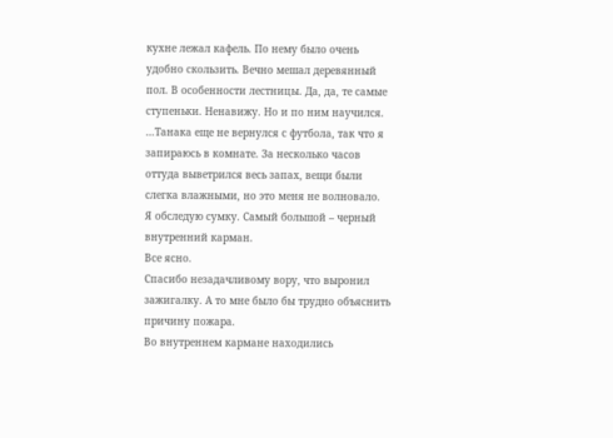кухне лежал кафель. По нему было очень удобно скользить. Вечно мешал деревянный пол. В особенности лестницы. Да, да, те самые ступеньки. Ненавижу. Но и по ним научился.
…Танака еще не вернулся с футбола, так что я запираюсь в комнате. За несколько часов оттуда выветрился весь запах, вещи были слегка влажными, но это меня не волновало.
Я обследую сумку. Самый большой – черный внутренний карман.
Все ясно.
Спасибо незадачливому вору, что выронил зажигалку. А то мне было бы трудно объяснить причину пожара.
Во внутреннем кармане находились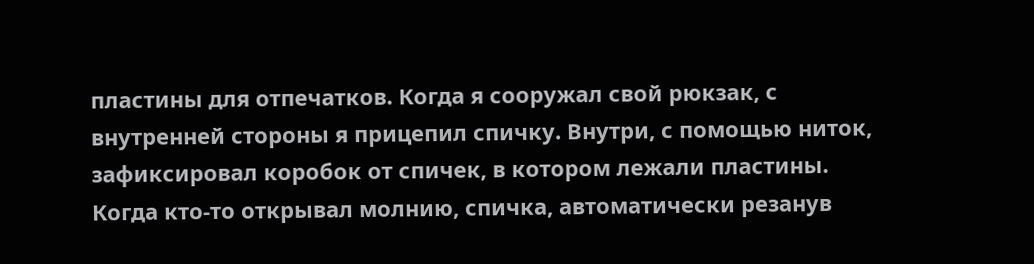пластины для отпечатков. Когда я сооружал свой рюкзак, с внутренней стороны я прицепил спичку. Внутри, с помощью ниток, зафиксировал коробок от спичек, в котором лежали пластины. Когда кто-то открывал молнию, спичка, автоматически резанув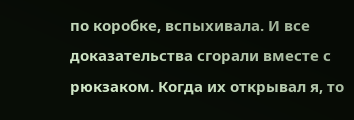по коробке, вспыхивала. И все доказательства сгорали вместе с рюкзаком. Когда их открывал я, то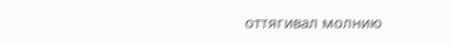оттягивал молнию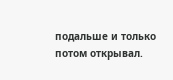подальше и только потом открывал.